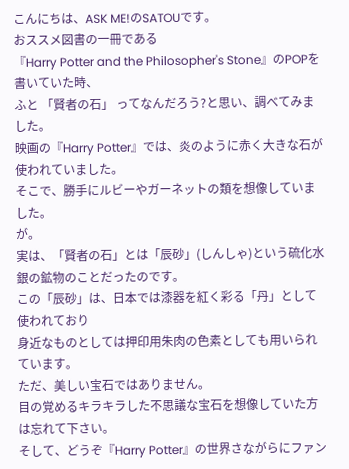こんにちは、ASK ME!のSATOUです。
おススメ図書の一冊である
『Harry Potter and the Philosopher's Stone』のPOPを書いていた時、
ふと 「賢者の石」 ってなんだろう?と思い、調べてみました。
映画の『Harry Potter』では、炎のように赤く大きな石が使われていました。
そこで、勝手にルビーやガーネットの類を想像していました。
が。
実は、「賢者の石」とは「辰砂」(しんしゃ)という硫化水銀の鉱物のことだったのです。
この「辰砂」は、日本では漆器を紅く彩る「丹」として使われており
身近なものとしては押印用朱肉の色素としても用いられています。
ただ、美しい宝石ではありません。
目の覚めるキラキラした不思議な宝石を想像していた方は忘れて下さい。
そして、どうぞ『Harry Potter』の世界さながらにファン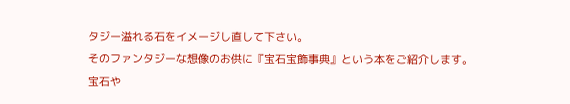タジー溢れる石をイメージし直して下さい。
そのファンタジーな想像のお供に『宝石宝飾事典』という本をご紹介します。
宝石や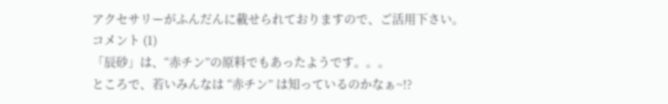アクセサリーがふんだんに載せられておりますので、ご活用下さい。
コメント (1)
「辰砂」は、“赤チン”の原料でもあったようです。。。
ところで、若いみんなは “赤チン” は知っているのかなぁ~!?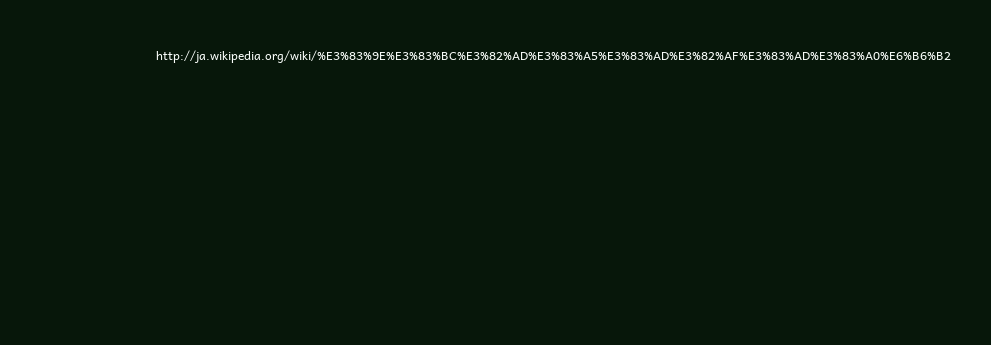http://ja.wikipedia.org/wiki/%E3%83%9E%E3%83%BC%E3%82%AD%E3%83%A5%E3%83%AD%E3%82%AF%E3%83%AD%E3%83%A0%E6%B6%B2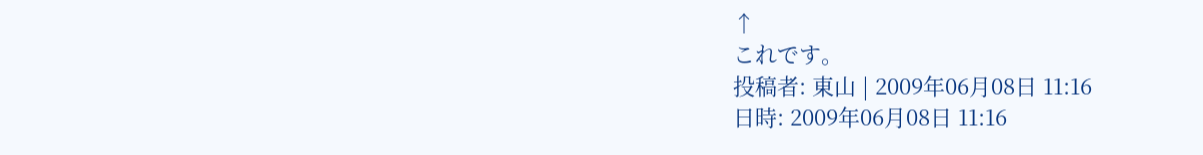↑
これです。
投稿者: 東山 | 2009年06月08日 11:16
日時: 2009年06月08日 11:16